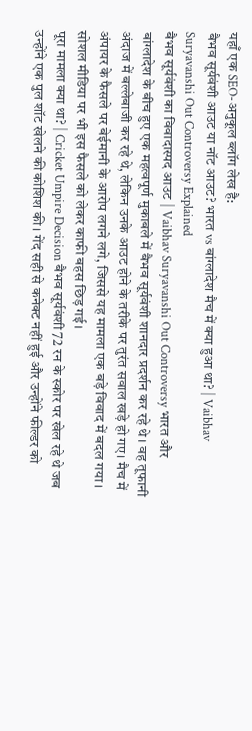यहाँ एक SEO-अनुकूल ब्लॉग लेख है:
बैभव सूर्यवंशी आउट या नॉट आउट? भारत vs बांग्लादेश मैच में क्या हुआ था? | Vaibhav Suryavanshi Out Controversy Explained
बैभव सूर्यवंशी का विवादास्पद आउट | Vaibhav Suryavanshi Out Controversy भारत और बांग्लादेश के बीच हुए एक महत्वपूर्ण मुकाबले में बैभव सूर्यवंशी शानदार प्रदर्शन कर रहे थे। वह तूफानी अंदाज में बल्लेबाजी कर रहे थे, लेकिन उनके आउट होने के तरीके पर तुरंत सवाल खड़े हो गए। मैच में अंपायर के फैसले पर बेईमानी के आरोप लगने लगे, जिससे यह मामला एक बड़े विवाद में बदल गया। सोशल मीडिया पर भी इस फैसले को लेकर काफी बहस छिड़ गई।
पूरा मामला क्या था? | Cricket Umpire Decision बैभव सूर्यवंशी 72 रन के स्कोर पर खेल रहे थे जब उन्होंने एक पुल शॉट खेलने की कोशिश की। गेंद सही से कनेक्ट नहीं हुई और उन्होंने फील्डर को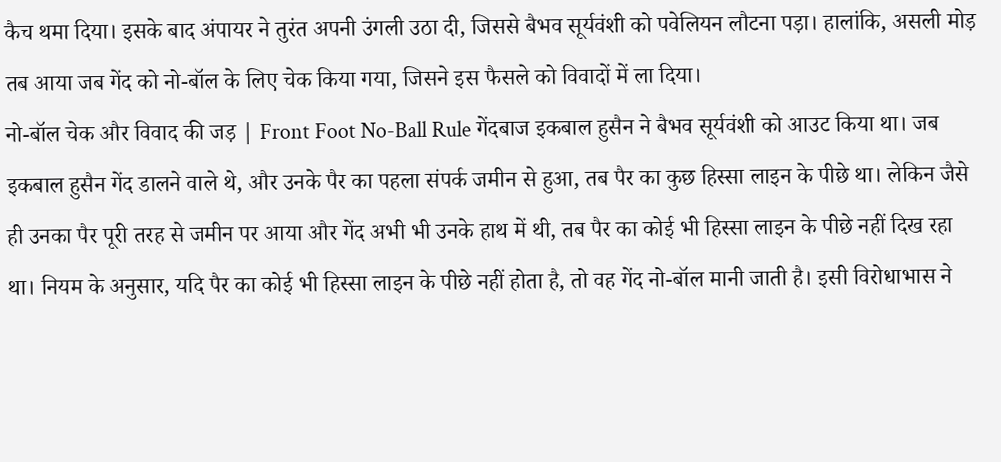कैच थमा दिया। इसके बाद अंपायर ने तुरंत अपनी उंगली उठा दी, जिससे बैभव सूर्यवंशी को पवेलियन लौटना पड़ा। हालांकि, असली मोड़ तब आया जब गेंद को नो-बॉल के लिए चेक किया गया, जिसने इस फैसले को विवादों में ला दिया।
नो-बॉल चेक और विवाद की जड़ | Front Foot No-Ball Rule गेंदबाज इकबाल हुसैन ने बैभव सूर्यवंशी को आउट किया था। जब इकबाल हुसैन गेंद डालने वाले थे, और उनके पैर का पहला संपर्क जमीन से हुआ, तब पैर का कुछ हिस्सा लाइन के पीछे था। लेकिन जैसे ही उनका पैर पूरी तरह से जमीन पर आया और गेंद अभी भी उनके हाथ में थी, तब पैर का कोई भी हिस्सा लाइन के पीछे नहीं दिख रहा था। नियम के अनुसार, यदि पैर का कोई भी हिस्सा लाइन के पीछे नहीं होता है, तो वह गेंद नो-बॉल मानी जाती है। इसी विरोधाभास ने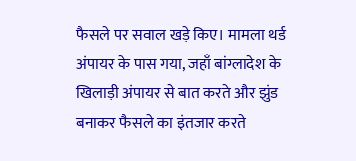फैसले पर सवाल खड़े किए। मामला थर्ड अंपायर के पास गया, जहाँ बांग्लादेश के खिलाड़ी अंपायर से बात करते और झुंड बनाकर फैसले का इंतजार करते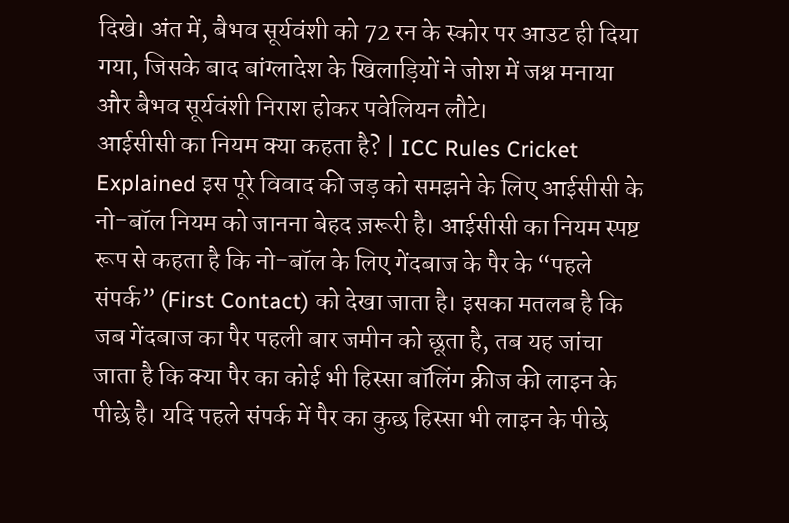दिखे। अंत में, बैभव सूर्यवंशी को 72 रन के स्कोर पर आउट ही दिया गया, जिसके बाद बांग्लादेश के खिलाड़ियों ने जोश में जश्न मनाया और बैभव सूर्यवंशी निराश होकर पवेलियन लौटे।
आईसीसी का नियम क्या कहता है? | ICC Rules Cricket Explained इस पूरे विवाद की जड़ को समझने के लिए आईसीसी के नो-बॉल नियम को जानना बेहद ज़रूरी है। आईसीसी का नियम स्पष्ट रूप से कहता है कि नो-बॉल के लिए गेंदबाज के पैर के “पहले संपर्क” (First Contact) को देखा जाता है। इसका मतलब है कि जब गेंदबाज का पैर पहली बार जमीन को छूता है, तब यह जांचा जाता है कि क्या पैर का कोई भी हिस्सा बॉलिंग क्रीज की लाइन के पीछे है। यदि पहले संपर्क में पैर का कुछ हिस्सा भी लाइन के पीछे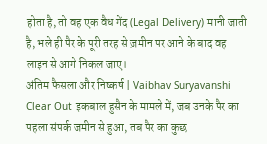होता है, तो वह एक वैध गेंद (Legal Delivery) मानी जाती है, भले ही पैर के पूरी तरह से ज़मीन पर आने के बाद वह लाइन से आगे निकल जाए।
अंतिम फैसला और निष्कर्ष | Vaibhav Suryavanshi Clear Out इकबाल हुसैन के मामले में, जब उनके पैर का पहला संपर्क जमीन से हुआ, तब पैर का कुछ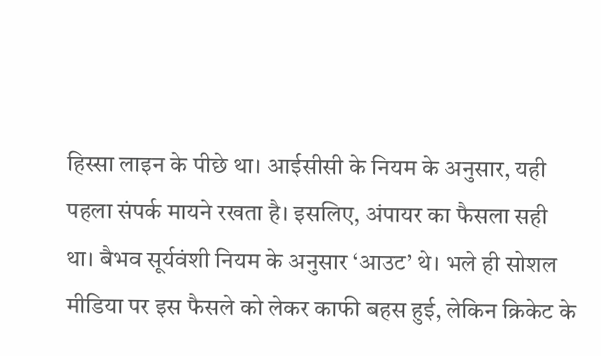हिस्सा लाइन के पीछे था। आईसीसी के नियम के अनुसार, यही पहला संपर्क मायने रखता है। इसलिए, अंपायर का फैसला सही था। बैभव सूर्यवंशी नियम के अनुसार ‘आउट’ थे। भले ही सोशल मीडिया पर इस फैसले को लेकर काफी बहस हुई, लेकिन क्रिकेट के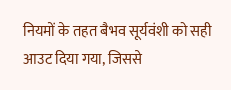नियमों के तहत बैभव सूर्यवंशी को सही आउट दिया गया, जिससे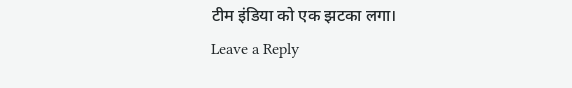टीम इंडिया को एक झटका लगा।
Leave a Reply